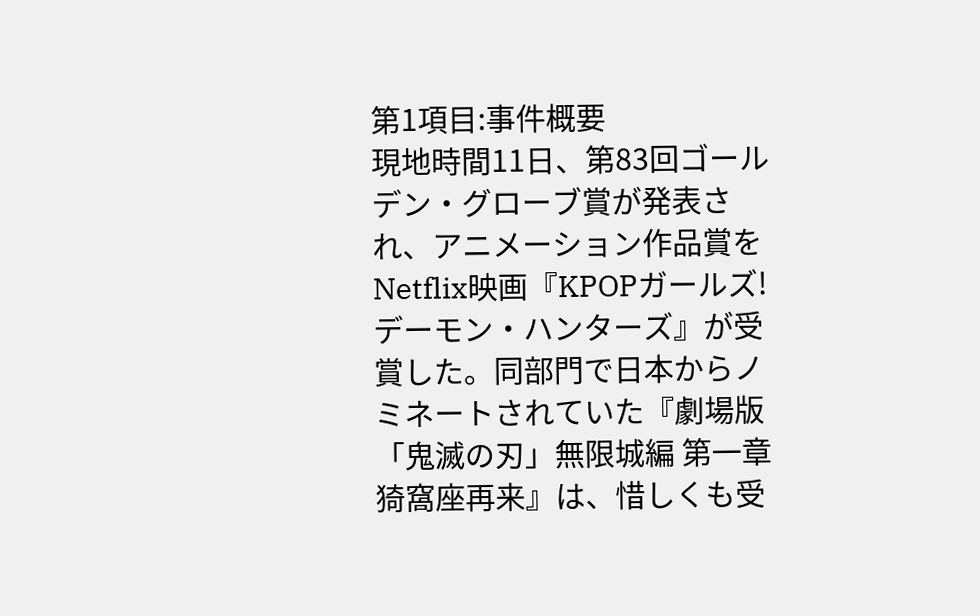第1項目:事件概要
現地時間11日、第83回ゴールデン・グローブ賞が発表され、アニメーション作品賞をNetflix映画『KPOPガールズ! デーモン・ハンターズ』が受賞した。同部門で日本からノミネートされていた『劇場版「鬼滅の刃」無限城編 第一章 猗窩座再来』は、惜しくも受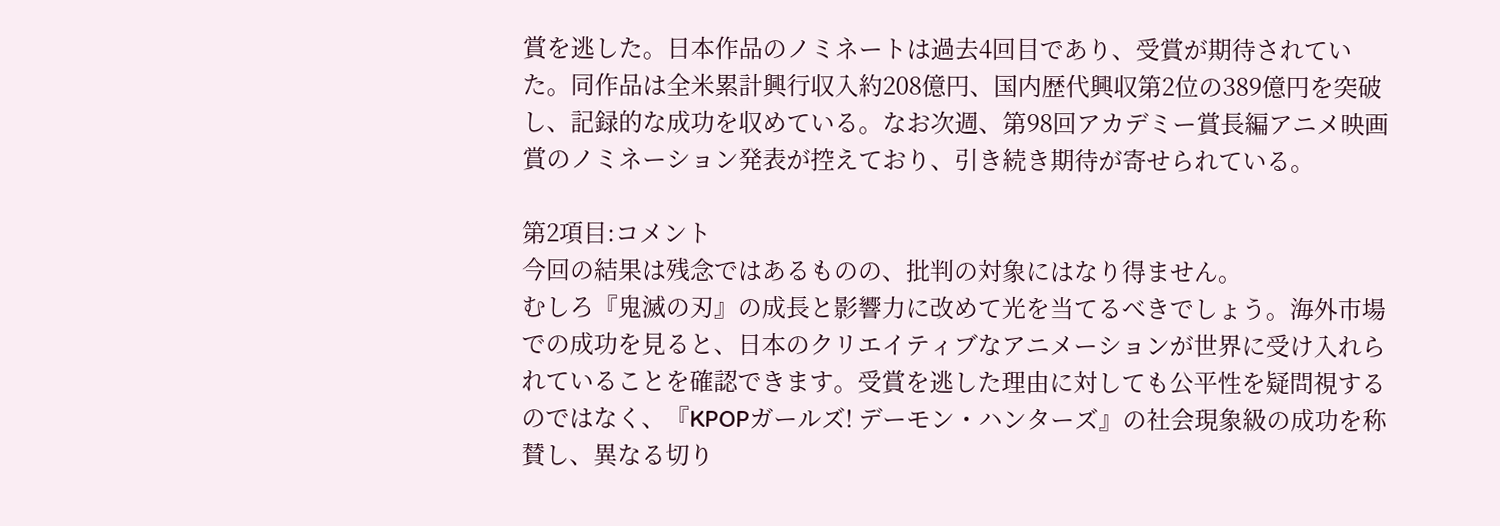賞を逃した。日本作品のノミネートは過去4回目であり、受賞が期待されていた。同作品は全米累計興行収入約208億円、国内歴代興収第2位の389億円を突破し、記録的な成功を収めている。なお次週、第98回アカデミー賞長編アニメ映画賞のノミネーション発表が控えており、引き続き期待が寄せられている。

第2項目:コメント
今回の結果は残念ではあるものの、批判の対象にはなり得ません。
むしろ『鬼滅の刃』の成長と影響力に改めて光を当てるべきでしょう。海外市場での成功を見ると、日本のクリエイティブなアニメーションが世界に受け入れられていることを確認できます。受賞を逃した理由に対しても公平性を疑問視するのではなく、『KPOPガールズ! デーモン・ハンターズ』の社会現象級の成功を称賛し、異なる切り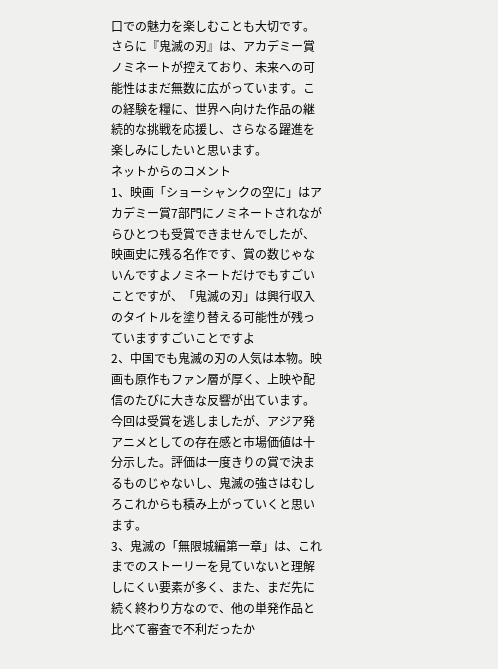口での魅力を楽しむことも大切です。さらに『鬼滅の刃』は、アカデミー賞ノミネートが控えており、未来への可能性はまだ無数に広がっています。この経験を糧に、世界へ向けた作品の継続的な挑戦を応援し、さらなる躍進を楽しみにしたいと思います。
ネットからのコメント
1、映画「ショーシャンクの空に」はアカデミー賞7部門にノミネートされながらひとつも受賞できませんでしたが、映画史に残る名作です、賞の数じゃないんですよノミネートだけでもすごいことですが、「鬼滅の刃」は興行収入のタイトルを塗り替える可能性が残っていますすごいことですよ
2、中国でも鬼滅の刃の人気は本物。映画も原作もファン層が厚く、上映や配信のたびに大きな反響が出ています。
今回は受賞を逃しましたが、アジア発アニメとしての存在感と市場価値は十分示した。評価は一度きりの賞で決まるものじゃないし、鬼滅の強さはむしろこれからも積み上がっていくと思います。
3、鬼滅の「無限城編第一章」は、これまでのストーリーを見ていないと理解しにくい要素が多く、また、まだ先に続く終わり方なので、他の単発作品と比べて審査で不利だったか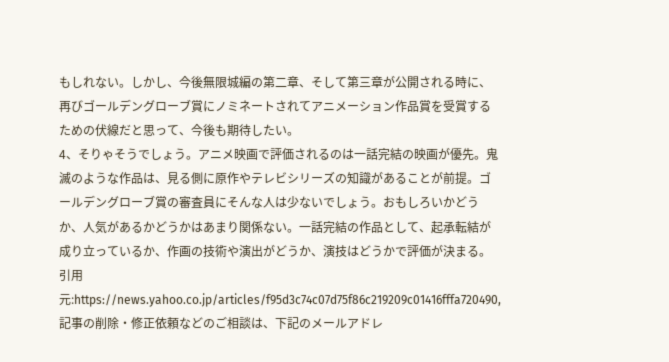もしれない。しかし、今後無限城編の第二章、そして第三章が公開される時に、再びゴールデングローブ賞にノミネートされてアニメーション作品賞を受賞するための伏線だと思って、今後も期待したい。
4、そりゃそうでしょう。アニメ映画で評価されるのは一話完結の映画が優先。鬼滅のような作品は、見る側に原作やテレビシリーズの知識があることが前提。ゴールデングローブ賞の審査員にそんな人は少ないでしょう。おもしろいかどうか、人気があるかどうかはあまり関係ない。一話完結の作品として、起承転結が成り立っているか、作画の技術や演出がどうか、演技はどうかで評価が決まる。
引用元:https://news.yahoo.co.jp/articles/f95d3c74c07d75f86c219209c01416fffa720490,記事の削除・修正依頼などのご相談は、下記のメールアドレ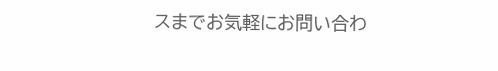スまでお気軽にお問い合わ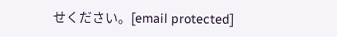せください。[email protected]